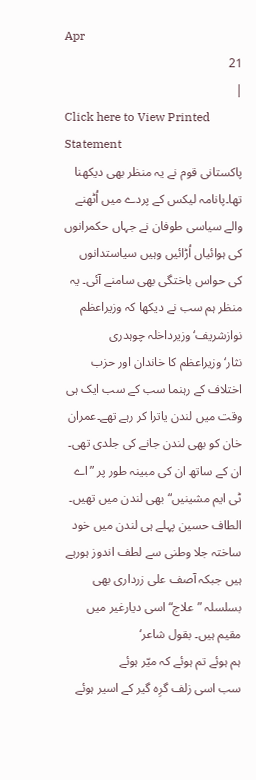Apr
21
|
Click here to View Printed Statement
پاکستانی قوم نے یہ منظر بھی دیکھنا تھا۔پانامہ لیکس کے پردے میں اُٹھنے والے سیاسی طوفان نے جہاں حکمرانوں کی ہوائیاں اُڑائیں وہیں سیاستدانوں کی حواس باختگی بھی سامنے آئی۔ یہ منظر ہم سب نے دیکھا کہ وزیراعظم نوازشریف‘وزیرداخلہ چوہدری نثار‘وزیراعظم کا خاندان اور حزب اختلاف کے رہنما سب کے سب ایک ہی وقت میں لندن یاترا کر رہے تھے۔عمران خان کو بھی لندن جانے کی جلدی تھی۔ ان کے ساتھ ان کی مبینہ طور پر ”اے ٹی ایم مشینیں“ بھی لندن میں تھیں۔ الطاف حسین پہلے ہی لندن میں خود ساختہ جلا وطنی سے لطف اندوز ہورہے ہیں جبکہ آصف علی زرداری بھی بسلسلہ ”علاج“ اسی دیارغیر میں مقیم ہیں۔ بقول شاعر‘
ہم ہوئے تم ہوئے کہ میّر ہوئے
سب اسی زلف گرِہ گیر کے اسیر ہوئے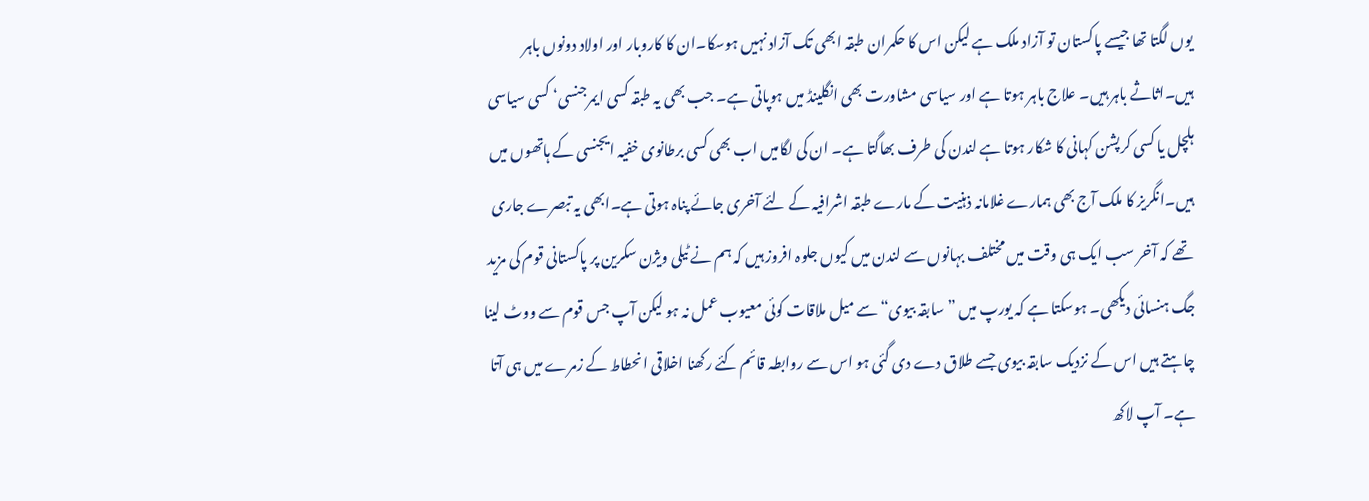یوں لگتا تھا جیسے پاکستان تو آزاد ملک ہے لیکن اس کا حکمران طبقہ ابھی تک آزاد نہیں ہوسکا۔ان کا کاروبار اور اولاد دونوں باہر ہیں۔اثاثے باہر ہیں۔ علاج باہر ہوتا ہے اور سیاسی مشاورت بھی انگلینڈ میں ہوپاتی ہے۔ جب بھی یہ طبقہ کسی ایمرجنسی‘ کسی سیاسی ہلچل یا کسی کرپشن کہانی کا شکار ہوتا ہے لندن کی طرف بھاگتا ہے۔ ان کی لگامیں اب بھی کسی برطانوی خفیہ ایجنسی کے ہاتھوں میں ہیں۔انگریز کا ملک آج بھی ہمارے غلامانہ ذہنیت کے مارے طبقہ اشرافیہ کے لئے آخری جائے پناہ ہوتی ہے۔ابھی یہ تبصرے جاری تھے کہ آخر سب ایک ہی وقت میں مختلف بہانوں سے لندن میں کیوں جلوہ افروز ہیں کہ ہم نے ٹیلی ویژن سکرین پر پاکستانی قوم کی مزید جگ ہنسائی دیکھی۔ ہوسکتا ہے کہ یورپ میں ”سابقہ بیوی“ سے میل ملاقات کوئی معیوب عمل نہ ہو لیکن آپ جس قوم سے ووٹ لینا چاہتے ہیں اس کے نزدیک سابقہ بیوی جسے طلاق دے دی گئی ہو اس سے روابطہ قائم کئے رکھنا اخلاقی انحطاط کے زمرے میں ہی آتا ہے۔ آپ لاکھ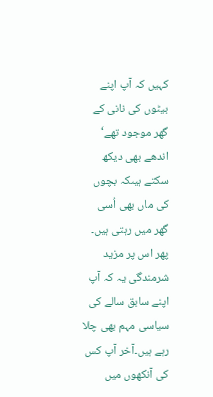کہیں کہ آپ اپنے بیٹوں کی نانی کے گھر موجود تھے‘ اندھے بھی دیکھ سکتے ہیںکہ بچوں کی ماں بھی اُسی گھر میں رہتی ہیں۔ پھر اس پر مزید شرمندگی یہ کہ آپ اپنے سابق سالے کی سیاسی مہم بھی چلا رہے ہیں۔آخر آپ کس کی آنکھوں میں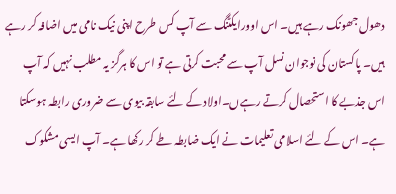دھول جھونک رہے ہیں۔ اس اوورایکٹنگ سے آپ کس طرح اپنی نیک نامی میں اضافہ کر رہے ہیں۔ پاکستان کی نوجوان نسل آپ سے محبت کرتی ہے تو اس کا ہرگز یہ مطلب نہیں کہ آپ اس جذبے کا استحصال کرتے رہےں۔اولاد کے لئے سابقہ بیوی سے ضروری رابطہ ہوسکتا ہے۔ اس کے لئے اسلامی تعلیمات نے ایک ضابطہ طے کر رکھا ہے۔ آپ ایسی مشکوک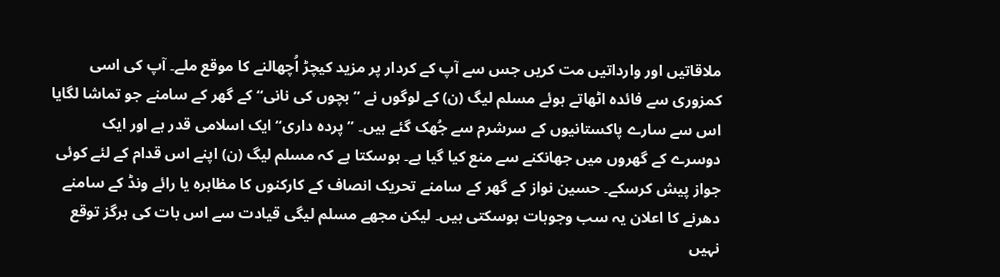ملاقاتیں اور وارداتیں مت کریں جس سے آپ کے کردار پر مزید کیچڑ اُچھالنے کا موقع ملے۔ آپ کی اسی کمزوری سے فائدہ اٹھاتے ہوئے مسلم لیگ (ن) کے لوگوں نے ”بچوں کی نانی“ کے گھر کے سامنے جو تماشا لگایا اس سے سارے پاکستانیوں کے سرشرم سے جُھک گئے ہیں۔ ”پردہ داری“ ایک اسلامی قدر ہے اور ایک دوسرے کے گھروں میں جھانکنے سے منع کیا گیا ہے۔ ہوسکتا ہے کہ مسلم لیگ (ن) اپنے اس قدام کے لئے کوئی جواز پیش کرسکے۔ حسین نواز کے گھر کے سامنے تحریک انصاف کے کارکنوں کا مظاہرہ یا رائے ونڈ کے سامنے دھرنے کا اعلان یہ سب وجوہات ہوسکتی ہیں۔ لیکن مجھے مسلم لیگی قیادت سے اس بات کی ہرگز توقع نہیں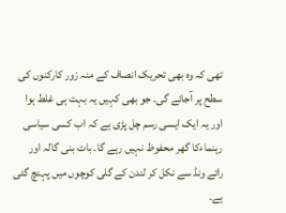تھی کہ وہ بھی تحریک انصاف کے منہ زور کارکنوں کی سطح پر آجائے گی۔ جو بھی کہیں یہ بہت ہی غلط ہوا اور یہ ایک ایسی رسم چل پڑی ہے کہ اب کسی سیاسی رہنماءکا گھر محفوظ نہیں رہے گا۔ بات بنی گالہ اور رائے ونڈ سے نکل کر لندن کے گلی کوچوں میں پہنچ گئی ہے۔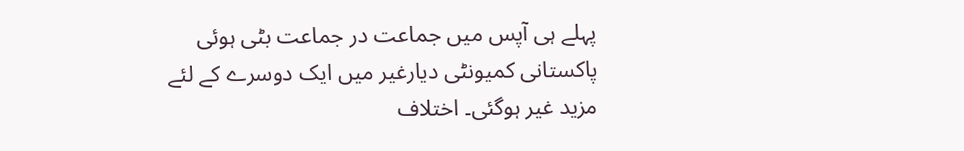پہلے ہی آپس میں جماعت در جماعت بٹی ہوئی پاکستانی کمیونٹی دیارغیر میں ایک دوسرے کے لئے مزید غیر ہوگئی۔ اختلاف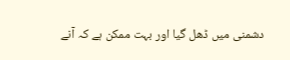دشمنی میں ڈھل گیا اور بہت ممکن ہے کہ آنے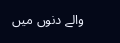والے دنوں میں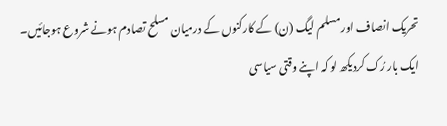تحریک انصاف اور مسلم لیگ (ن) کے کارکنوں کے درمیان مسلح تصادم ہونے شروع ہوجائیں۔
ایک بار رُک کردیکھ لو کہ اپنے وقتی سیاسی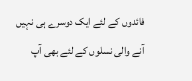فائدوں کے لئے ایک دوسرے ہی نہیں آنے والی نسلوں کے لئے بھی آپ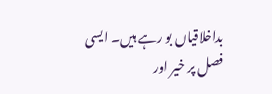بداخلاقیاں بو رہے ہیں۔ ایسی فصل پر خیر اور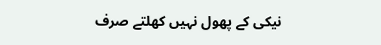نیکی کے پھول نہیں کھلتے صرف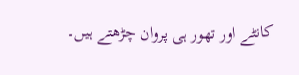کانٹے اور تھور ہی پروان چڑھتے ہیں۔